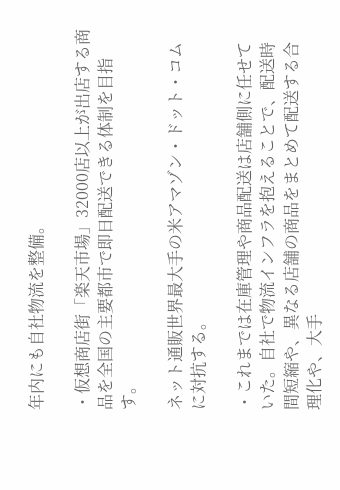年内にも自社物流を整備。

・仮想商店街「楽天市場」32000店以上が出店する商品を全国の主要都市で即日配送できる体制を目指す。

ネット通販世界最大手の米アマゾン・ドット・コムに対抗する。

・これまでは在庫管理や商品配送は店舗側に任せていた。自社で物流インフラを抱えることで、配送時間短縮や、異なる店舗の商品をまとめて配送する合理化や、大手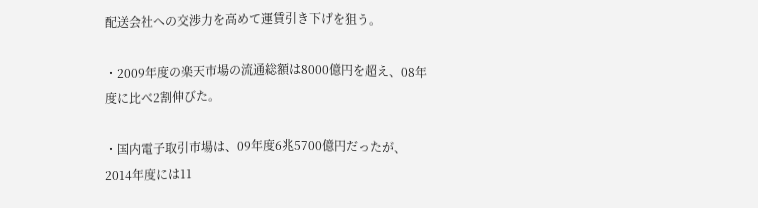配送会社への交渉力を高めて運賃引き下げを狙う。

・2009年度の楽天市場の流通総額は8000億円を超え、08年度に比べ2割伸びた。

・国内電子取引市場は、09年度6兆5700億円だったが、2014年度には11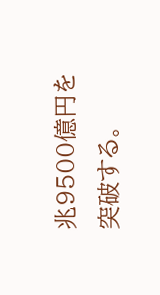兆9500億円を突破する。